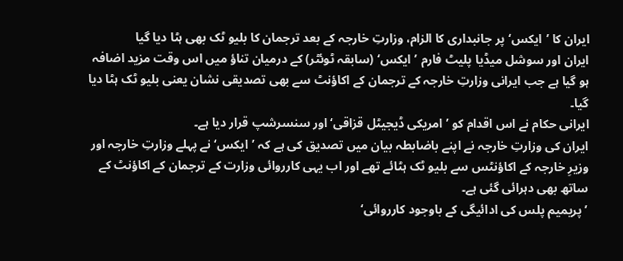ایران کا ’ایکس‘ پر جانبداری کا الزام، وزارتِ خارجہ کے بعد ترجمان کا بلیو ٹک بھی ہٹا دیا گیا
ایران اور سوشل میڈیا پلیٹ فارم ’ایکس‘ (سابقہ ٹوئٹر) کے درمیان تناؤ میں اس وقت مزید اضافہ ہو گیا ہے جب ایرانی وزارتِ خارجہ کے ترجمان کے اکاؤنٹ سے بھی تصدیقی نشان یعنی بلیو ٹک ہٹا دیا گیا۔
ایرانی حکام نے اس اقدام کو ’امریکی ڈیجیٹل قزاقی‘ اور سنسرشپ قرار دیا ہے۔
ایران کی وزارتِ خارجہ نے اپنے باضابطہ بیان میں تصدیق کی ہے کہ ’ایکس‘ نے پہلے وزارتِ خارجہ اور وزیرِ خارجہ کے اکاؤنٹس سے بلیو ٹک ہٹائے تھے اور اب یہی کارروائی وزارت کے ترجمان کے اکاؤنٹ کے ساتھ بھی دہرائی گئی ہے۔
’پریمیم پلس کی ادائیگی کے باوجود کارروائی‘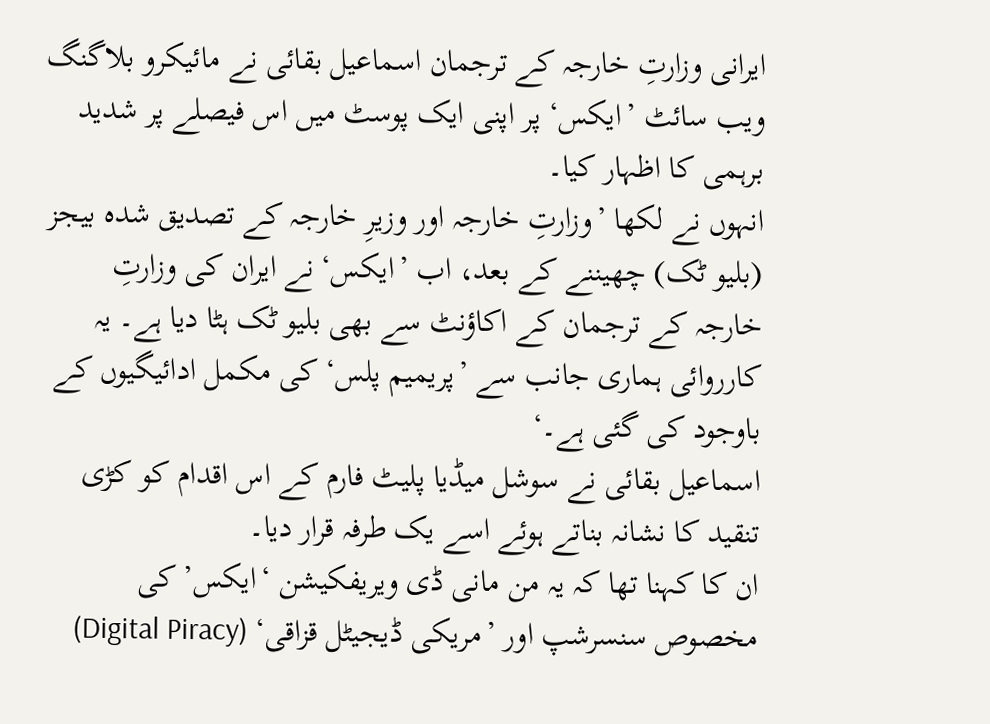ایرانی وزارتِ خارجہ کے ترجمان اسماعیل بقائی نے مائیکرو بلاگنگ ویب سائٹ ’ایکس‘ پر اپنی ایک پوسٹ میں اس فیصلے پر شدید برہمی کا اظہار کیا۔
انہوں نے لکھا ’وزارتِ خارجہ اور وزیرِ خارجہ کے تصدیق شدہ بیجز (بلیو ٹک) چھیننے کے بعد، اب ’ایکس‘ نے ایران کی وزارتِ خارجہ کے ترجمان کے اکاؤنٹ سے بھی بلیو ٹک ہٹا دیا ہے۔ یہ کارروائی ہماری جانب سے ’پریمیم پلس‘ کی مکمل ادائیگیوں کے باوجود کی گئی ہے۔‘
اسماعیل بقائی نے سوشل میڈیا پلیٹ فارم کے اس اقدام کو کڑی تنقید کا نشانہ بناتے ہوئے اسے یک طرفہ قرار دیا۔
ان کا کہنا تھا کہ یہ من مانی ڈی ویریفکیشن ‘ایکس’ کی مخصوص سنسرشپ اور ’مریکی ڈیجیٹل قزاقی‘ (Digital Piracy)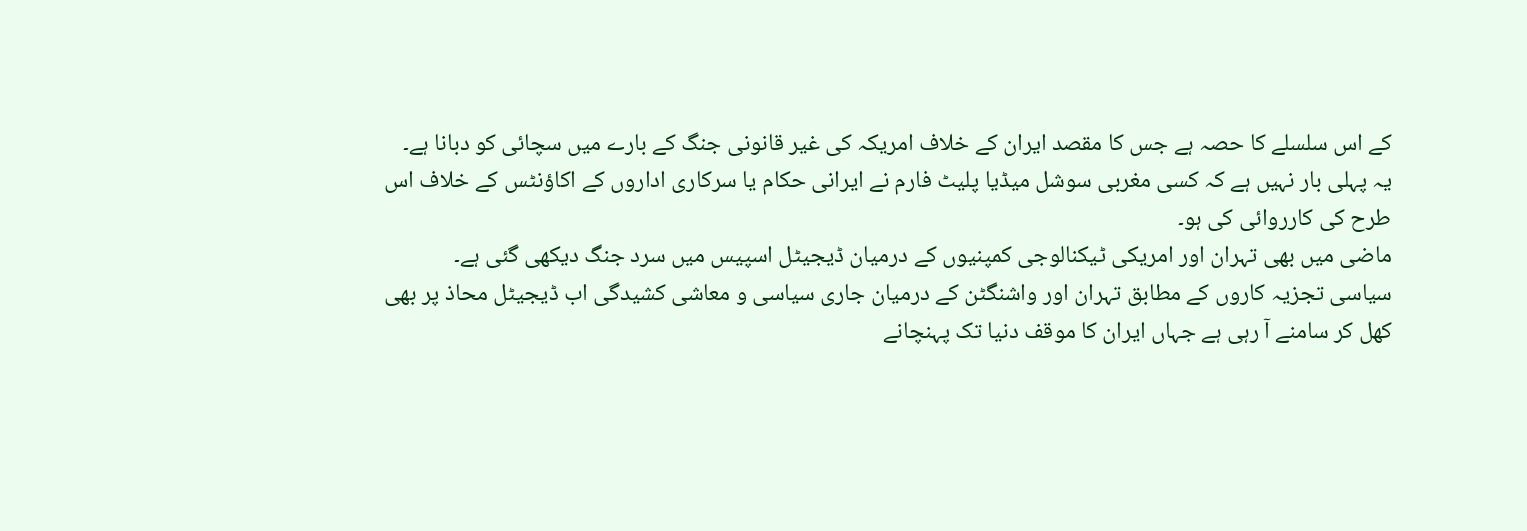کے اس سلسلے کا حصہ ہے جس کا مقصد ایران کے خلاف امریکہ کی غیر قانونی جنگ کے بارے میں سچائی کو دبانا ہے۔
یہ پہلی بار نہیں ہے کہ کسی مغربی سوشل میڈیا پلیٹ فارم نے ایرانی حکام یا سرکاری اداروں کے اکاؤنٹس کے خلاف اس طرح کی کارروائی کی ہو۔
ماضی میں بھی تہران اور امریکی ٹیکنالوجی کمپنیوں کے درمیان ڈیجیٹل اسپیس میں سرد جنگ دیکھی گئی ہے۔
سیاسی تجزیہ کاروں کے مطابق تہران اور واشنگٹن کے درمیان جاری سیاسی و معاشی کشیدگی اب ڈیجیٹل محاذ پر بھی کھل کر سامنے آ رہی ہے جہاں ایران کا موقف دنیا تک پہنچانے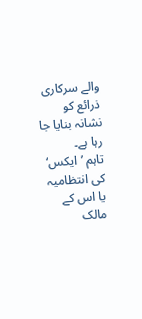والے سرکاری ذرائع کو نشانہ بنایا جا رہا ہے۔
تاہم ’ایکس‘ کی انتظامیہ یا اس کے مالک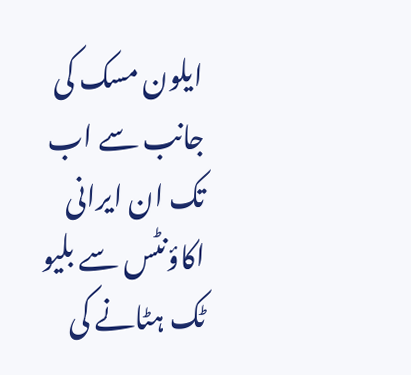ایلون مسک کی جانب سے اب تک ان ایرانی اکاؤنٹس سے بلیو ٹک ہٹانے کی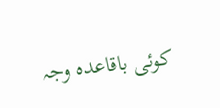کوئی باقاعدہ وجہ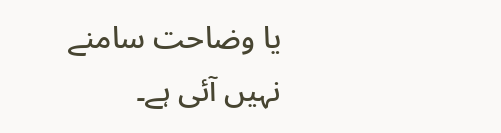یا وضاحت سامنے نہیں آئی ہے۔